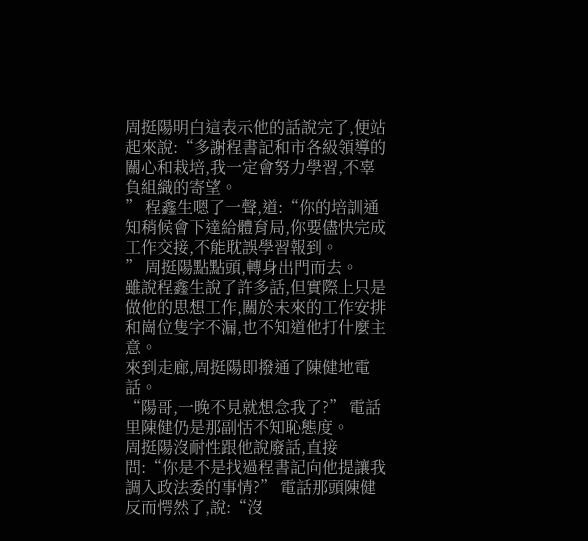周挺陽明白這表示他的話說完了,便站起來說:“多謝程書記和市各級領導的關心和栽培,我一定會努力學習,不辜負組織的寄望。
” 程鑫生嗯了一聲,道:“你的培訓通知稍候會下達給體育局,你要儘快完成工作交接,不能耽誤學習報到。
” 周挺陽點點頭,轉身出門而去。
雖說程鑫生說了許多話,但實際上只是做他的思想工作,關於未來的工作安排和崗位隻字不漏,也不知道他打什麼主意。
來到走廊,周挺陽即撥通了陳健地電話。
“陽哥,一晚不見就想念我了?” 電話里陳健仍是那副恬不知恥態度。
周挺陽沒耐性跟他說廢話,直接問:“你是不是找過程書記向他提讓我調入政法委的事情?” 電話那頭陳健反而愕然了,說:“沒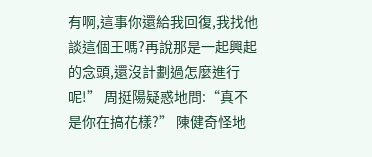有啊,這事你還給我回復,我找他談這個王嗎?再說那是一起興起的念頭,還沒計劃過怎麼進行呢!” 周挺陽疑惑地問:“真不是你在搞花樣?” 陳健奇怪地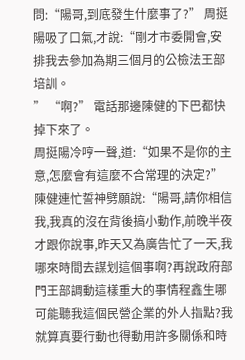問:“陽哥,到底發生什麼事了?” 周挺陽吸了口氣,才說:“剛才市委開會,安排我去參加為期三個月的公檢法王部培訓。
” “啊?” 電話那邊陳健的下巴都快掉下來了。
周挺陽冷哼一聲,道:“如果不是你的主意,怎麼會有這麼不合常理的決定?” 陳健連忙誓神劈願說:“陽哥,請你相信我,我真的沒在背後搞小動作,前晚半夜才跟你說事,昨天又為廣告忙了一天,我哪來時間去謀划這個事啊?再說政府部門王部調動這樣重大的事情程鑫生哪可能聽我這個民營企業的外人指點?我就算真要行動也得動用許多關係和時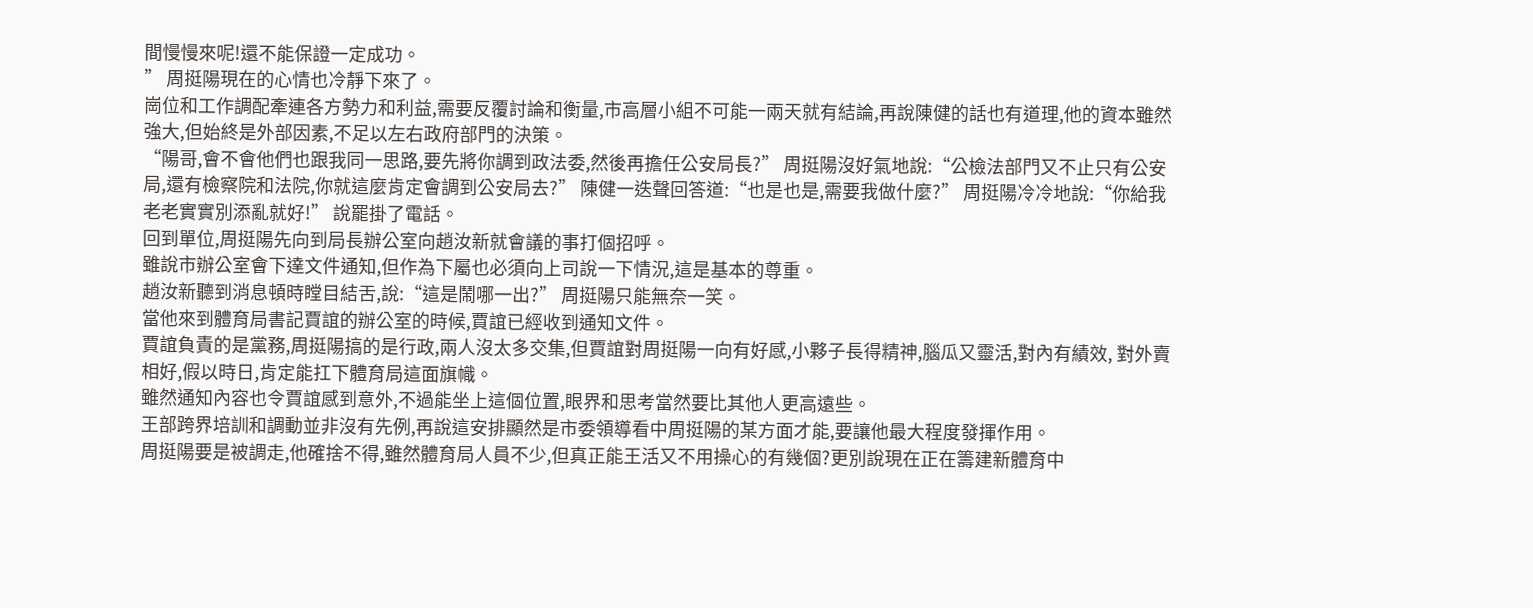間慢慢來呢!還不能保證一定成功。
” 周挺陽現在的心情也冷靜下來了。
崗位和工作調配牽連各方勢力和利益,需要反覆討論和衡量,市高層小組不可能一兩天就有結論,再說陳健的話也有道理,他的資本雖然強大,但始終是外部因素,不足以左右政府部門的決策。
“陽哥,會不會他們也跟我同一思路,要先將你調到政法委,然後再擔任公安局長?” 周挺陽沒好氣地說:“公檢法部門又不止只有公安局,還有檢察院和法院,你就這麼肯定會調到公安局去?” 陳健一迭聲回答道:“也是也是,需要我做什麼?” 周挺陽冷冷地說:“你給我老老實實別添亂就好!” 說罷掛了電話。
回到單位,周挺陽先向到局長辦公室向趙汝新就會議的事打個招呼。
雖說市辦公室會下達文件通知,但作為下屬也必須向上司說一下情況,這是基本的尊重。
趙汝新聽到消息頓時瞠目結舌,說:“這是鬧哪一出?” 周挺陽只能無奈一笑。
當他來到體育局書記賈誼的辦公室的時候,賈誼已經收到通知文件。
賈誼負責的是黨務,周挺陽搞的是行政,兩人沒太多交集,但賈誼對周挺陽一向有好感,小夥子長得精神,腦瓜又靈活,對內有績效, 對外賣相好,假以時日,肯定能扛下體育局這面旗幟。
雖然通知內容也令賈誼感到意外,不過能坐上這個位置,眼界和思考當然要比其他人更高遠些。
王部跨界培訓和調動並非沒有先例,再說這安排顯然是市委領導看中周挺陽的某方面才能,要讓他最大程度發揮作用。
周挺陽要是被調走,他確捨不得,雖然體育局人員不少,但真正能王活又不用操心的有幾個?更別說現在正在籌建新體育中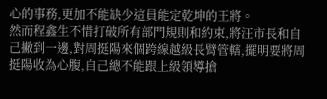心的事務,更加不能缺少這員能定乾坤的王將。
然而程鑫生不惜打破所有部門規則和約束,將汪市長和自己撇到一邊,對周挺陽來個跨線越級長臂管轄,擺明要將周挺陽收為心腹,自己總不能跟上級領導搶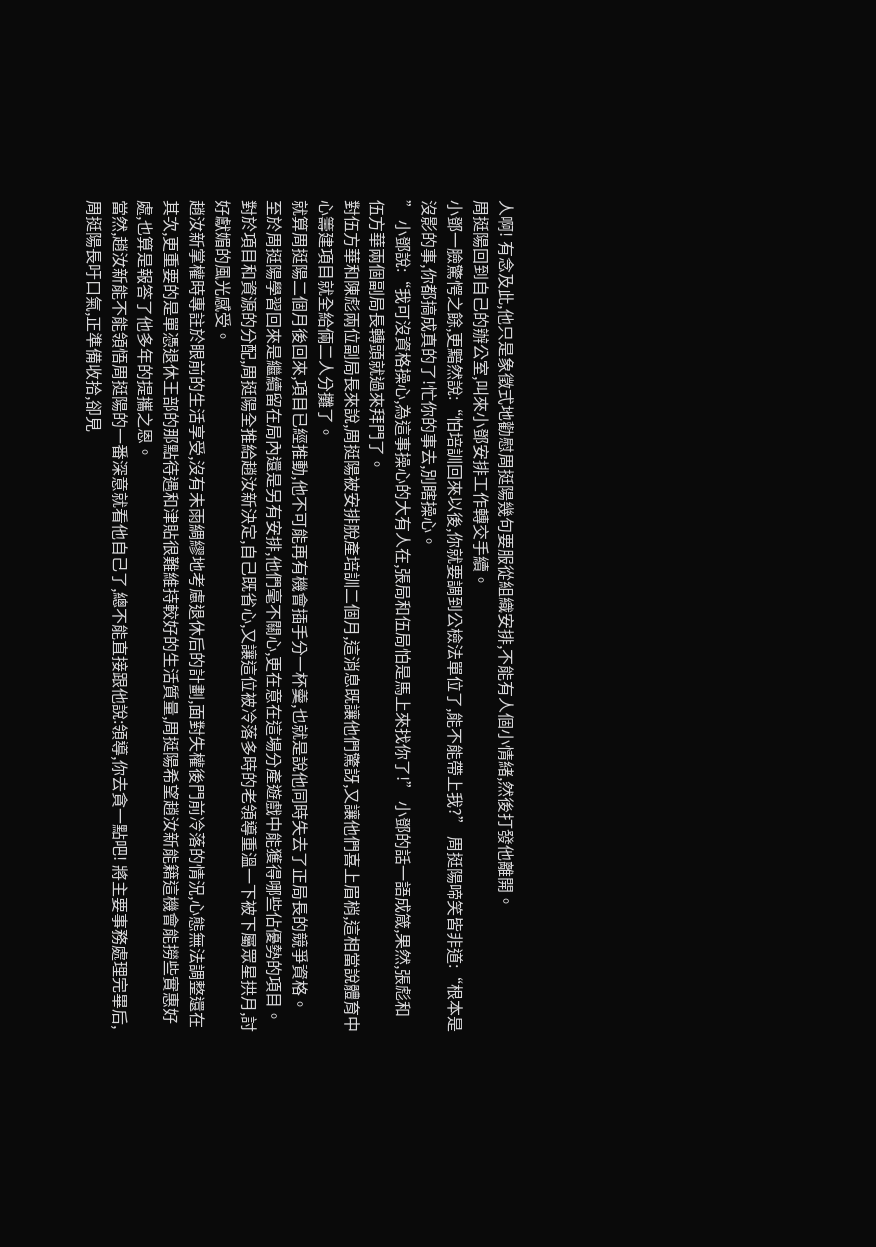人啊! 有念及此,他只是象徵式地勸慰周挺陽幾句要服從組織安排,不能有人個小情緒,然後打發他離開。
周挺陽回到自己的辦公室,叫來小鄧安排工作轉交手續。
小鄧一臉驚愕之餘,更黯然說:“怕培訓回來以後,你就要調到公檢法單位了,能不能帶上我?” 周挺陽啼笑皆非道:“根本是沒影的事,你都搞成真的了!忙你的事去,別瞎操心。
” 小鄧說:“我可沒資格操心,為這事操心的大有人在,張局和伍局怕是馬上來找你了!” 小鄧的話一語成箴,果然,張彪和伍方華兩個副局長轉頭就過來拜門了。
對伍方華和陳彪兩位副局長來說,周挺陽被安排脫產培訓二個月,這消息既讓他們驚訝,又讓他們喜上眉梢,這相當說體育中心籌建項目就全給倆二人分攤了。
就算周挺陽二個月後回來,項目已經推動,他不可能再有機會插手分一杯羹,也就是說他同時失去了正局長的競爭資格。
至於周挺陽學習回來是繼續留在局內還是另有安排,他們毫不關心,更在意在這場分產遊戲中能獲得哪些佔優勢的項目。
對於項目和資源的分配,周挺陽全推給趙汝新決定,自己既省心,又讓這位被冷落多時的老領導重溫一下被下屬眾星拱月,討好獻媚的風光感受。
趙汝新掌權時專註於眼前的生活享受,沒有未雨綢繆地考慮退休后的計劃,面對失權後門前冷落的情況,心態無法調整還在其次,更重要的是單憑退休王部的那點待遇和津貼很難維持較好的生活質量,周挺陽希望趙汝新能籍這機會能撈些實惠好處,也算是報答了他多年的提攜之恩。
當然,趙汝新能不能領悟周挺陽的一番深意就看他自己了,總不能直接跟他說:領導,你去貪一點吧! 將主要事務處理完畢后,周挺陽長吁口氣,正準備收拾,卻見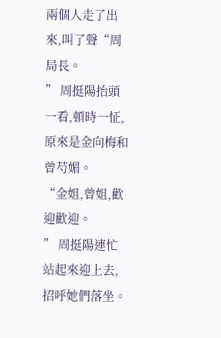兩個人走了出來,叫了聲“周局長。
” 周挺陽抬頭一看,頓時一怔,原來是金向梅和曾芍媚。
“金姐,曾姐,歡迎歡迎。
” 周挺陽連忙站起來迎上去,招呼她們落坐。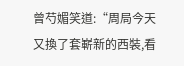曾芍媚笑道:“周局今天又換了套嶄新的西裝,看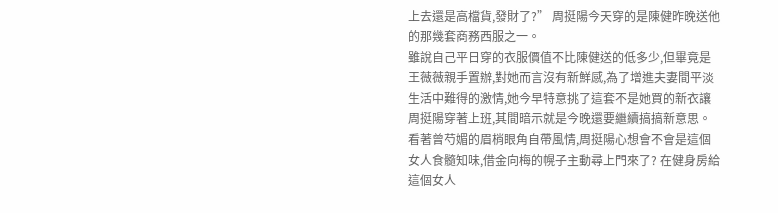上去還是高檔貨,發財了?” 周挺陽今天穿的是陳健昨晚送他的那幾套商務西服之一。
雖說自己平日穿的衣服價值不比陳健送的低多少,但畢竟是王薇薇親手置辦,對她而言沒有新鮮感,為了增進夫妻間平淡生活中難得的激情,她今早特意挑了這套不是她買的新衣讓周挺陽穿著上班,其間暗示就是今晚還要繼續搞搞新意思。
看著曾芍媚的眉梢眼角自帶風情,周挺陽心想會不會是這個女人食髓知味,借金向梅的幌子主動尋上門來了? 在健身房給這個女人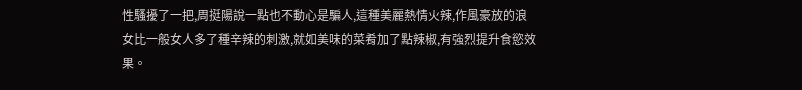性騷擾了一把,周挺陽說一點也不動心是騙人,這種美麗熱情火辣,作風豪放的浪女比一般女人多了種辛辣的刺激,就如美味的菜肴加了點辣椒,有強烈提升食慾效果。